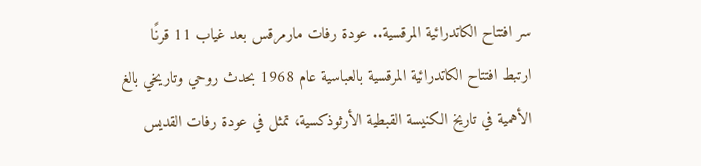سر افتتاح الكاتدرائية المرقسية.. عودة رفات مارمرقس بعد غياب 11 قرنًا
ارتبط افتتاح الكاتدرائية المرقسية بالعباسية عام 1968 بحدث روحي وتاريخي بالغ الأهمية في تاريخ الكنيسة القبطية الأرثوذكسية، تمثل في عودة رفات القديس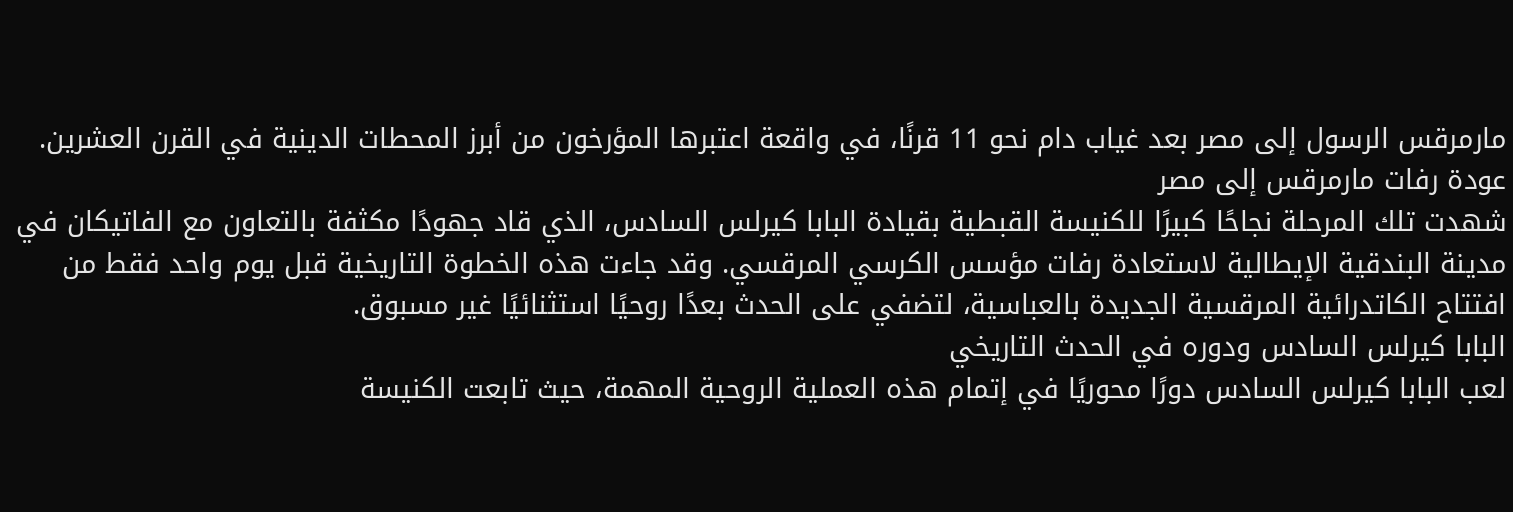مارمرقس الرسول إلى مصر بعد غياب دام نحو 11 قرنًا، في واقعة اعتبرها المؤرخون من أبرز المحطات الدينية في القرن العشرين.
عودة رفات مارمرقس إلى مصر
شهدت تلك المرحلة نجاحًا كبيرًا للكنيسة القبطية بقيادة البابا كيرلس السادس، الذي قاد جهودًا مكثفة بالتعاون مع الفاتيكان في مدينة البندقية الإيطالية لاستعادة رفات مؤسس الكرسي المرقسي. وقد جاءت هذه الخطوة التاريخية قبل يوم واحد فقط من افتتاح الكاتدرائية المرقسية الجديدة بالعباسية، لتضفي على الحدث بعدًا روحيًا استثنائيًا غير مسبوق.
البابا كيرلس السادس ودوره في الحدث التاريخي
لعب البابا كيرلس السادس دورًا محوريًا في إتمام هذه العملية الروحية المهمة، حيث تابعت الكنيسة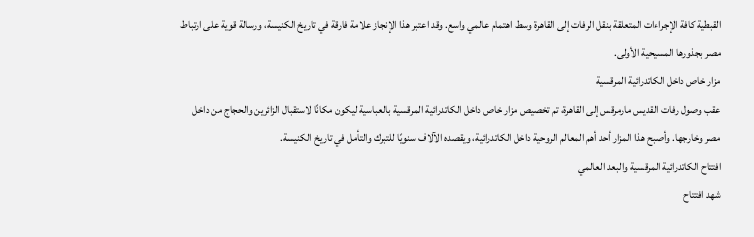القبطية كافة الإجراءات المتعلقة بنقل الرفات إلى القاهرة وسط اهتمام عالمي واسع. وقد اعتبر هذا الإنجاز علامة فارقة في تاريخ الكنيسة، ورسالة قوية على ارتباط مصر بجذورها المسيحية الأولى.
مزار خاص داخل الكاتدرائية المرقسية
عقب وصول رفات القديس مارمرقس إلى القاهرة، تم تخصيص مزار خاص داخل الكاتدرائية المرقسية بالعباسية ليكون مكانًا لاستقبال الزائرين والحجاج من داخل مصر وخارجها. وأصبح هذا المزار أحد أهم المعالم الروحية داخل الكاتدرائية، ويقصده الآلاف سنويًا للتبرك والتأمل في تاريخ الكنيسة.
افتتاح الكاتدرائية المرقسية والبعد العالمي
شهد افتتاح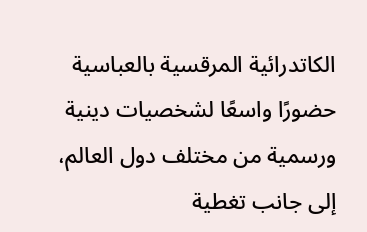الكاتدرائية المرقسية بالعباسية حضورًا واسعًا لشخصيات دينية ورسمية من مختلف دول العالم، إلى جانب تغطية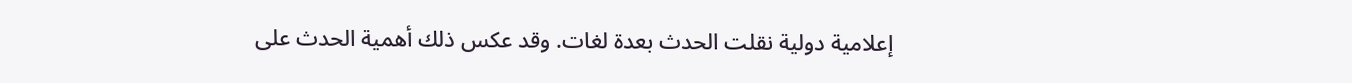إعلامية دولية نقلت الحدث بعدة لغات. وقد عكس ذلك أهمية الحدث على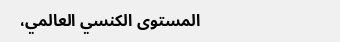المستوى الكنسي العالمي،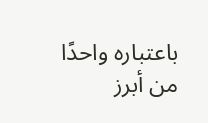باعتباره واحدًا من أبرز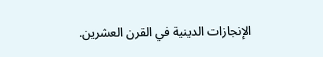الإنجازات الدينية في القرن العشرين.